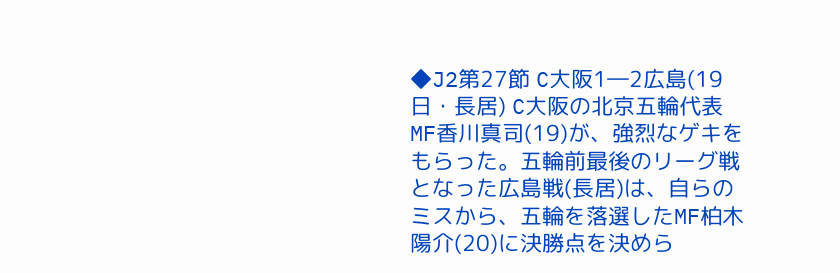◆J2第27節 C大阪1―2広島(19日・長居) C大阪の北京五輪代表MF香川真司(19)が、強烈なゲキをもらった。五輪前最後のリーグ戦となった広島戦(長居)は、自らのミスから、五輪を落選したMF柏木陽介(20)に決勝点を決めら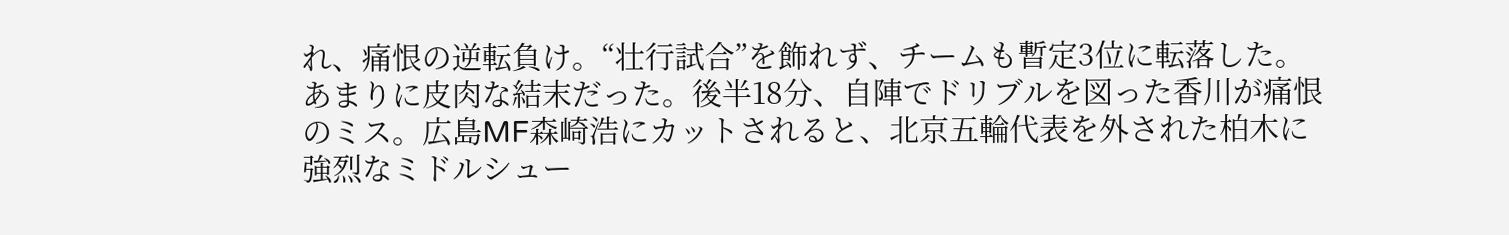れ、痛恨の逆転負け。“壮行試合”を飾れず、チームも暫定3位に転落した。
あまりに皮肉な結末だった。後半18分、自陣でドリブルを図った香川が痛恨のミス。広島MF森崎浩にカットされると、北京五輪代表を外された柏木に強烈なミドルシュー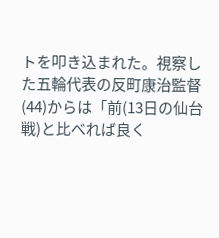トを叩き込まれた。視察した五輪代表の反町康治監督(44)からは「前(13日の仙台戦)と比べれば良く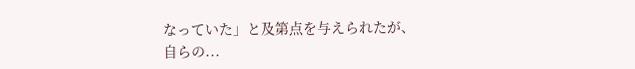なっていた」と及第点を与えられたが、自らの...